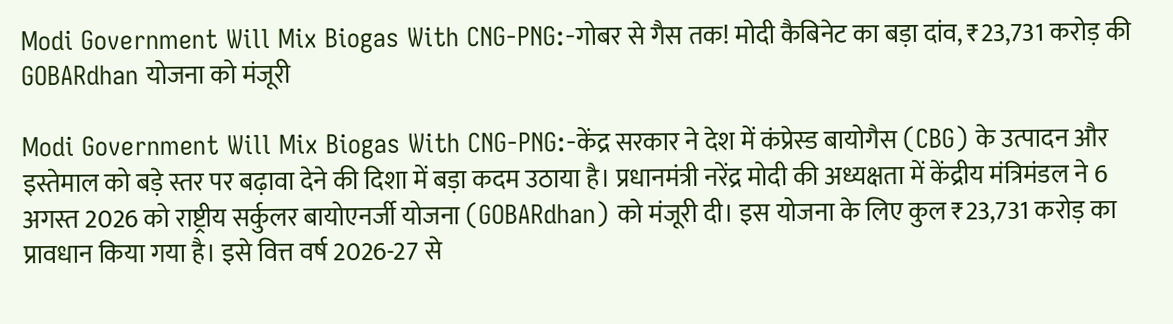Modi Government Will Mix Biogas With CNG-PNG:-गोबर से गैस तक! मोदी कैबिनेट का बड़ा दांव, ₹23,731 करोड़ की GOBARdhan योजना को मंजूरी

Modi Government Will Mix Biogas With CNG-PNG:-केंद्र सरकार ने देश में कंप्रेस्ड बायोगैस (CBG) के उत्पादन और इस्तेमाल को बड़े स्तर पर बढ़ावा देने की दिशा में बड़ा कदम उठाया है। प्रधानमंत्री नरेंद्र मोदी की अध्यक्षता में केंद्रीय मंत्रिमंडल ने 6 अगस्त 2026 को राष्ट्रीय सर्कुलर बायोएनर्जी योजना (GOBARdhan) को मंजूरी दी। इस योजना के लिए कुल ₹23,731 करोड़ का प्रावधान किया गया है। इसे वित्त वर्ष 2026-27 से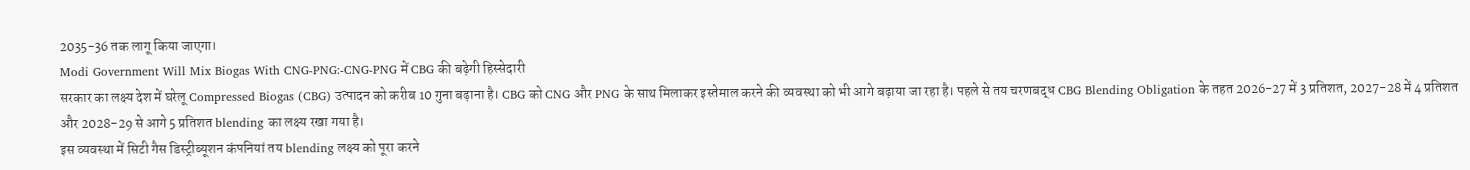2035-36 तक लागू किया जाएगा।
Modi Government Will Mix Biogas With CNG-PNG:-CNG-PNG में CBG की बढ़ेगी हिस्सेदारी
सरकार का लक्ष्य देश में घरेलू Compressed Biogas (CBG) उत्पादन को करीब 10 गुना बढ़ाना है। CBG को CNG और PNG के साथ मिलाकर इस्तेमाल करने की व्यवस्था को भी आगे बढ़ाया जा रहा है। पहले से तय चरणबद्ध CBG Blending Obligation के तहत 2026-27 में 3 प्रतिशत, 2027-28 में 4 प्रतिशत और 2028-29 से आगे 5 प्रतिशत blending का लक्ष्य रखा गया है।
इस व्यवस्था में सिटी गैस डिस्ट्रीब्यूशन कंपनियां तय blending लक्ष्य को पूरा करने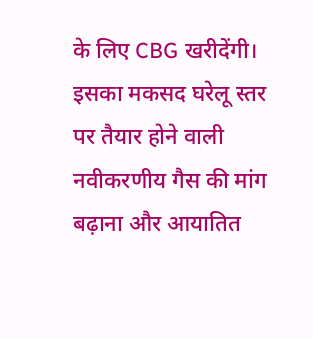के लिए CBG खरीदेंगी। इसका मकसद घरेलू स्तर पर तैयार होने वाली नवीकरणीय गैस की मांग बढ़ाना और आयातित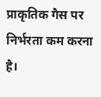प्राकृतिक गैस पर निर्भरता कम करना है।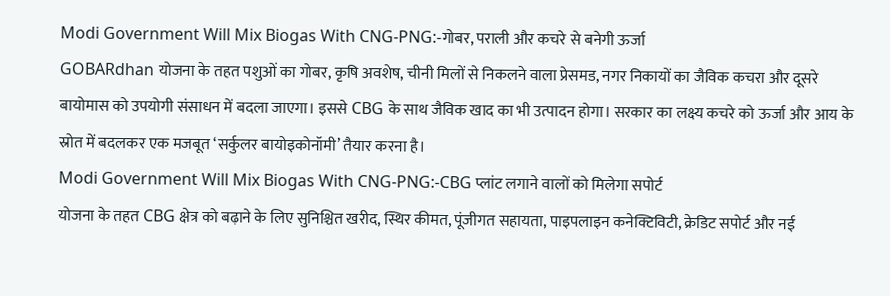Modi Government Will Mix Biogas With CNG-PNG:-गोबर, पराली और कचरे से बनेगी ऊर्जा
GOBARdhan योजना के तहत पशुओं का गोबर, कृषि अवशेष, चीनी मिलों से निकलने वाला प्रेसमड, नगर निकायों का जैविक कचरा और दूसरे बायोमास को उपयोगी संसाधन में बदला जाएगा। इससे CBG के साथ जैविक खाद का भी उत्पादन होगा। सरकार का लक्ष्य कचरे को ऊर्जा और आय के स्रोत में बदलकर एक मजबूत ‘सर्कुलर बायोइकोनॉमी’ तैयार करना है।
Modi Government Will Mix Biogas With CNG-PNG:-CBG प्लांट लगाने वालों को मिलेगा सपोर्ट
योजना के तहत CBG क्षेत्र को बढ़ाने के लिए सुनिश्चित खरीद, स्थिर कीमत, पूंजीगत सहायता, पाइपलाइन कनेक्टिविटी, क्रेडिट सपोर्ट और नई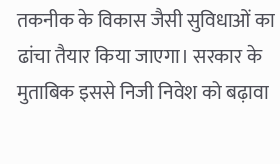तकनीक के विकास जैसी सुविधाओं का ढांचा तैयार किया जाएगा। सरकार के मुताबिक इससे निजी निवेश को बढ़ावा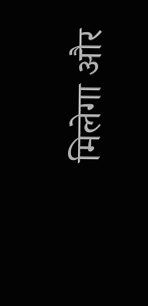मिलेगा और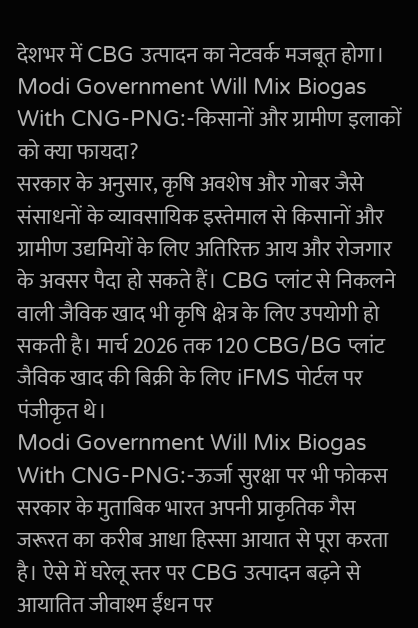देशभर में CBG उत्पादन का नेटवर्क मजबूत होगा।
Modi Government Will Mix Biogas With CNG-PNG:-किसानों और ग्रामीण इलाकों को क्या फायदा?
सरकार के अनुसार, कृषि अवशेष और गोबर जैसे संसाधनों के व्यावसायिक इस्तेमाल से किसानों और ग्रामीण उद्यमियों के लिए अतिरिक्त आय और रोजगार के अवसर पैदा हो सकते हैं। CBG प्लांट से निकलने वाली जैविक खाद भी कृषि क्षेत्र के लिए उपयोगी हो सकती है। मार्च 2026 तक 120 CBG/BG प्लांट जैविक खाद की बिक्री के लिए iFMS पोर्टल पर पंजीकृत थे।
Modi Government Will Mix Biogas With CNG-PNG:-ऊर्जा सुरक्षा पर भी फोकस
सरकार के मुताबिक भारत अपनी प्राकृतिक गैस जरूरत का करीब आधा हिस्सा आयात से पूरा करता है। ऐसे में घरेलू स्तर पर CBG उत्पादन बढ़ने से आयातित जीवाश्म ईंधन पर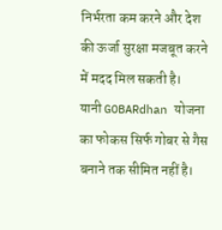निर्भरता कम करने और देश की ऊर्जा सुरक्षा मजबूत करने में मदद मिल सकती है।
यानी GOBARdhan योजना का फोकस सिर्फ गोबर से गैस बनाने तक सीमित नहीं है।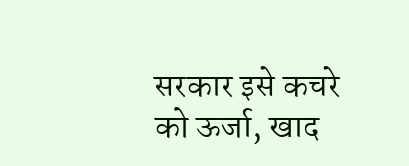सरकार इसे कचरे को ऊर्जा, खाद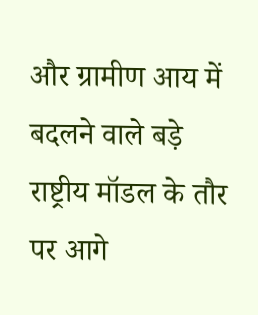और ग्रामीण आय में बदलने वाले बड़े राष्ट्रीय मॉडल के तौर पर आगे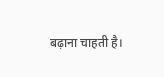बढ़ाना चाहती है।